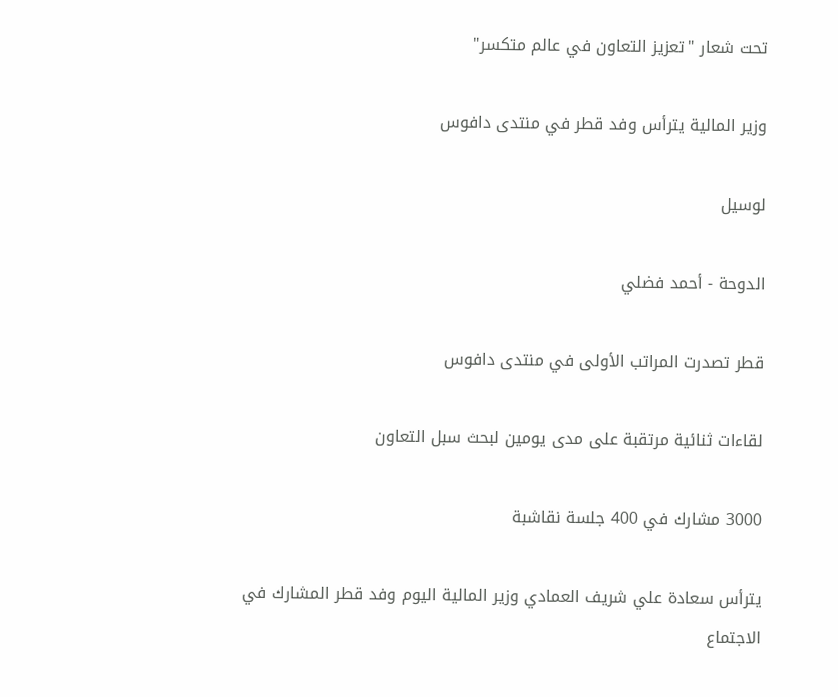تحت شعار "تعزيز التعاون في عالم متكسر"

وزير المالية يترأس وفد قطر في منتدى دافوس

لوسيل

الدوحة - أحمد فضلي

قطر تصدرت المراتب الأولى في منتدى دافوس

لقاءات ثنائية مرتقبة على مدى يومين لبحث سبل التعاون

3000 مشارك في 400 جلسة نقاشبة

يترأس سعادة علي شريف العمادي وزير المالية اليوم وفد قطر المشارك في الاجتماع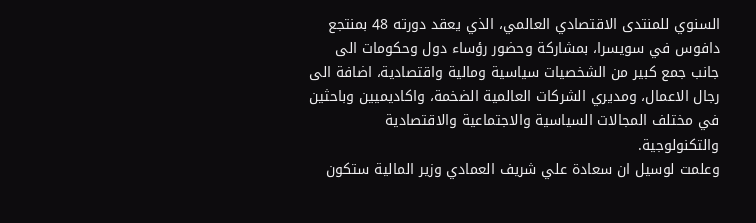السنوي للمنتدى الاقتصادي العالمي، الذي يعقد دورته 48 بمنتجع دافوس في سويسرا، بمشاركة وحضور رؤساء دول وحكومات الى جانب جمع كبير من الشخصيات سياسية ومالية واقتصادية، اضافة الى رجال الاعمال، ومديري الشركات العالمية الضخمة، واكاديميين وباحثين في مختلف المجالات السياسية والاجتماعية والاقتصادية والتكنولوجية.
وعلمت لوسيل ان سعادة علي شريف العمادي وزير المالية ستكون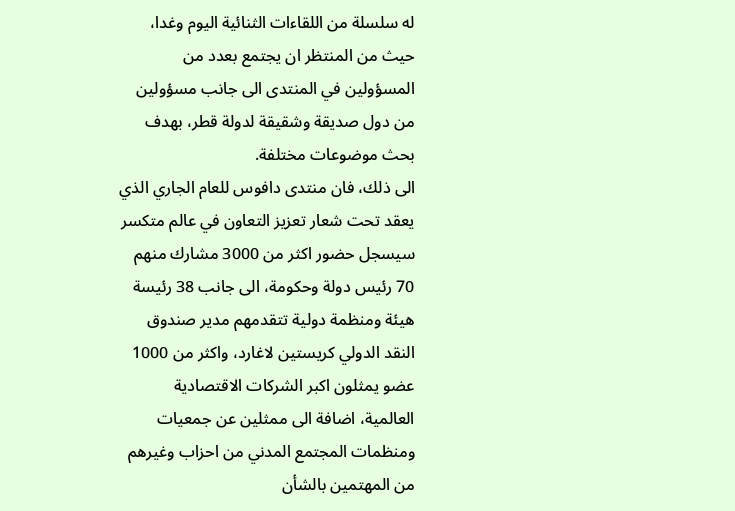له سلسلة من اللقاءات الثنائية اليوم وغدا، حيث من المنتظر ان يجتمع بعدد من المسؤولين في المنتدى الى جانب مسؤولين من دول صديقة وشقيقة لدولة قطر، بهدف بحث موضوعات مختلفة.
الى ذلك، فان منتدى دافوس للعام الجاري الذي يعقد تحت شعار تعزيز التعاون في عالم متكسر سيسجل حضور اكثر من 3000 مشارك منهم 70 رئيس دولة وحكومة، الى جانب 38 رئيسة هيئة ومنظمة دولية تتقدمهم مدير صندوق النقد الدولي كريستين لاغارد، واكثر من 1000 عضو يمثلون اكبر الشركات الاقتصادية العالمية، اضافة الى ممثلين عن جمعيات ومنظمات المجتمع المدني من احزاب وغيرهم من المهتمين بالشأن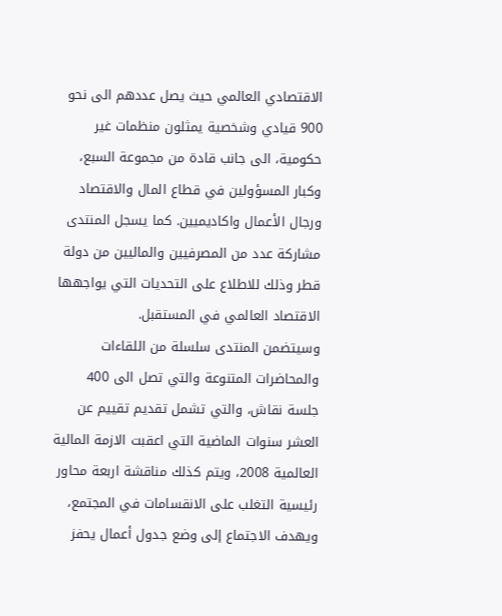الاقتصادي العالمي حيث يصل عددهم الى نحو 900 قيادي وشخصية يمثلون منظمات غير حكومية، الى جانب قادة من مجموعة السبع، وكبار المسؤولين في قطاع المال والاقتصاد ورجال الأعمال واكاديميين. كما يسجل المنتدى مشاركة عدد من المصرفيين والماليين من دولة قطر وذلك للاطلاع على التحديات التي يواجهها الاقتصاد العالمي في المستقبل.
وسيتضمن المنتدى سلسلة من اللقاءات والمحاضرات المتنوعة والتي تصل الى 400 جلسة نقاش، والتي تشمل تقديم تقييم عن العشر سنوات الماضية التي اعقبت الازمة المالية العالمية 2008، ويتم كذلك مناقشة اربعة محاور رئيسية التغلب على الانقسامات في المجتمع، ويهدف الاجتماع إلى وضع جدول أعمال يحفز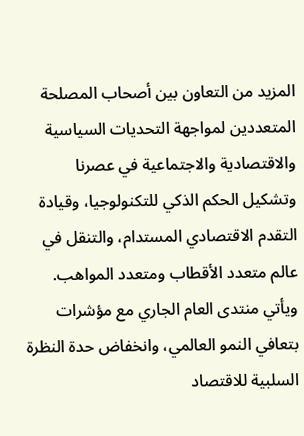المزيد من التعاون بين أصحاب المصلحة المتعددين لمواجهة التحديات السياسية والاقتصادية والاجتماعية في عصرنا وتشكيل الحكم الذكي للتكنولوجيا، وقيادة التقدم الاقتصادي المستدام، والتنقل في عالم متعدد الأقطاب ومتعدد المواهب. ويأتي منتدى العام الجاري مع مؤشرات بتعافي النمو العالمي، وانخفاض حدة النظرة السلبية للاقتصاد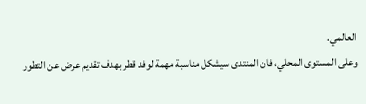العالمي.
وعلى المستوى المحلي، فان المنتدى سيشكل مناسبة مهمة لوفد قطر بهدف تقديم عرض عن التطور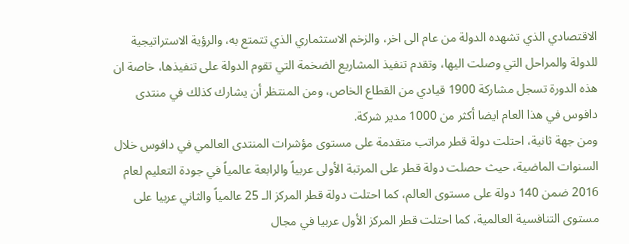الاقتصادي الذي تشهده الدولة من عام الى اخر، والزخم الاستثماري الذي تتمتع به، والرؤية الاستراتيجية للدولة والمراحل التي وصلت اليها، وتقدم تنفيذ المشاريع الضخمة التي تقوم الدولة على تنفيذها، خاصة ان هذه الدورة تسجل مشاركة 1900 قيادي من القطاع الخاص، ومن المنتظر أن يشارك كذلك في منتدى دافوس في هذا العام ايضا أكثر من 1000 مدير شركة.
ومن جهة ثانية، احتلت دولة قطر مراتب متقدمة على مستوى مؤشرات المنتدى العالمي في دافوس خلال السنوات الماضية، حيث حصلت دولة قطر على المرتبة الأولى عربياً والرابعة عالمياً في جودة التعليم لعام 2016 ضمن 140 دولة على مستوى العالم، كما احتلت دولة قطر المركز الـ 25 عالمياً والثاني عربيا على مستوى التنافسية العالمية، كما احتلت قطر المركز الأول عربيا في مجال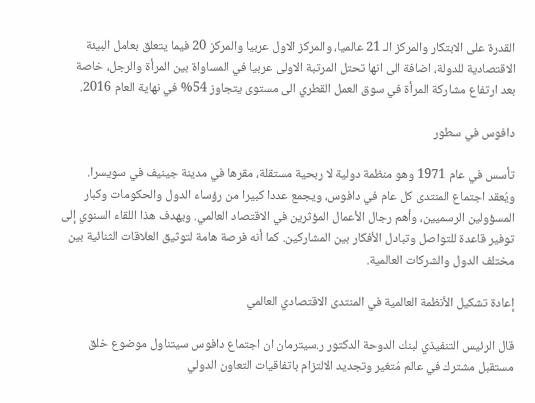القدرة على الابتكار والمركز الـ 21 عالميا، والمركز الاول عربيا والمركز 20 فيما يتعلق بعامل البيئة الاقتصادية للدولة، اضافة الى انها تحتل المرتبة الاولى عربيا في المساواة بين المرأة والرجل، خاصة بعد ارتفاع مشاركة المرأة في سوق العمل القطري الى مستوى يتجاوز 54% في نهاية العام 2016.

دافوس في سطور

تأسس في عام 1971 وهو منظمة دولية لا ربحية مستقلة، مقرها في مدينة جينيف في سويسرا. ويُعقد اجتماع المنتدى كل عام في دافوس، ويجمع عددا كبيرا من رؤساء الدول والحكومات وكبار المسؤولين الرسميين، وأهم رجال الأعمال المؤثرين في الاقتصاد العالمي. ويهدف هذا اللقاء السنوي إلى توفير قاعدة للتواصل وتبادل الأفكار بين المشاركين. كما أنه فرصة هامة لتوثيق العلاقات الثنائية بين مختلف الدول والشركات العالمية.

إعادة تشكيل الأنظمة العالمية في المنتدى الاقتصادي العالمي

قال الرئيس التنفيذي لبنك الدوحة الدكتور ر.سيترمان ان اجتماع دافوس سيتناول موضوع خلق مستقبل مشترك في عالم مُتغير وتجديد الالتزام باتفاقيات التعاون الدولي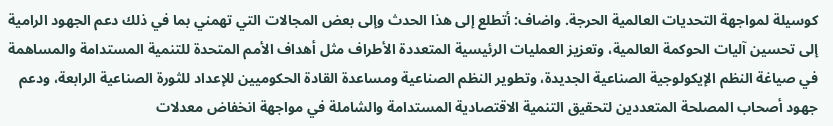كوسيلة لمواجهة التحديات العالمية الحرجة. واضاف: أتطلع إلى هذا الحدث وإلى بعض المجالات التي تهمني بما في ذلك دعم الجهود الرامية إلى تحسين آليات الحوكمة العالمية، وتعزيز العمليات الرئيسية المتعددة الأطراف مثل أهداف الأمم المتحدة للتنمية المستدامة والمساهمة في صياغة النظم الإيكولوجية الصناعية الجديدة، وتطوير النظم الصناعية ومساعدة القادة الحكوميين للإعداد للثورة الصناعية الرابعة، ودعم جهود أصحاب المصلحة المتعددين لتحقيق التنمية الاقتصادية المستدامة والشاملة في مواجهة انخفاض معدلات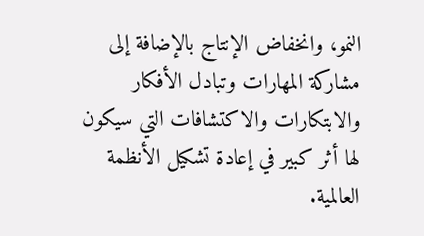النمو، وانخفاض الإنتاج بالإضافة إلى مشاركة المهارات وتبادل الأفكار والابتكارات والاكتشافات التي سيكون لها أثر كبير في إعادة تشكيل الأنظمة العالمية.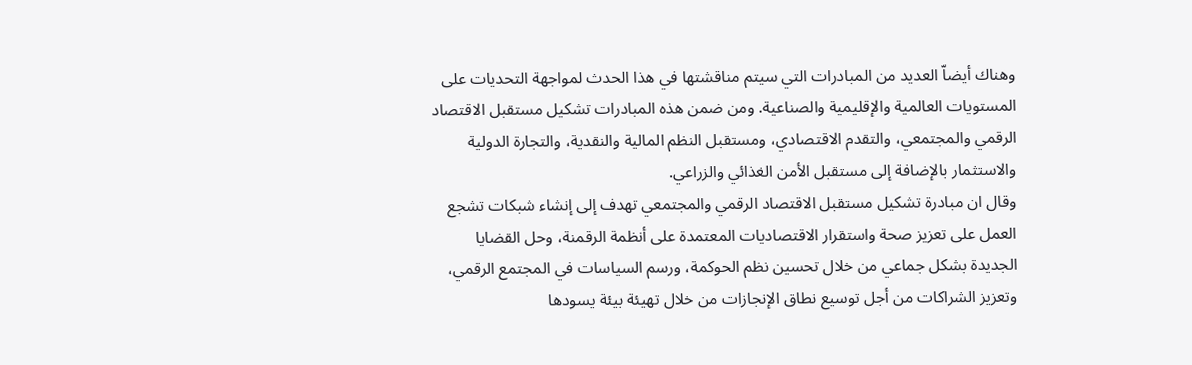وهناك أيضاّ العديد من المبادرات التي سيتم مناقشتها في هذا الحدث لمواجهة التحديات على المستويات العالمية والإقليمية والصناعية. ومن ضمن هذه المبادرات تشكيل مستقبل الاقتصاد الرقمي والمجتمعي، والتقدم الاقتصادي، ومستقبل النظم المالية والنقدية، والتجارة الدولية والاستثمار بالإضافة إلى مستقبل الأمن الغذائي والزراعي.
وقال ان مبادرة تشكيل مستقبل الاقتصاد الرقمي والمجتمعي تهدف إلى إنشاء شبكات تشجع العمل على تعزيز صحة واستقرار الاقتصاديات المعتمدة على أنظمة الرقمنة، وحل القضايا الجديدة بشكل جماعي من خلال تحسين نظم الحوكمة، ورسم السياسات في المجتمع الرقمي، وتعزيز الشراكات من أجل توسيع نطاق الإنجازات من خلال تهيئة بيئة يسودها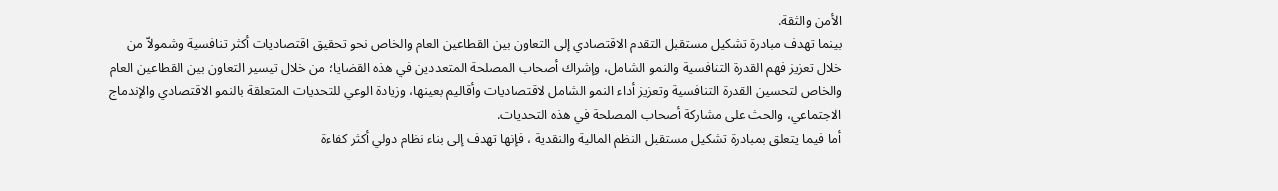الأمن والثقة.
بينما تهدف مبادرة تشكيل مستقبل التقدم الاقتصادي إلى التعاون بين القطاعين العام والخاص نحو تحقيق اقتصاديات أكثر تنافسية وشمولاّ من خلال تعزيز فهم القدرة التنافسية والنمو الشامل، وإشراك أصحاب المصلحة المتعددين في هذه القضايا؛ من خلال تيسير التعاون بين القطاعين العام والخاص لتحسين القدرة التنافسية وتعزيز أداء النمو الشامل لاقتصاديات وأقاليم بعينها، وزيادة الوعي للتحديات المتعلقة بالنمو الاقتصادي والإندماج الاجتماعي، والحث على مشاركة أصحاب المصلحة في هذه التحديات.
أما فيما يتعلق بمبادرة تشكيل مستقبل النظم المالية والنقدية ، فإنها تهدف إلى بناء نظام دولي أكثر كفاءة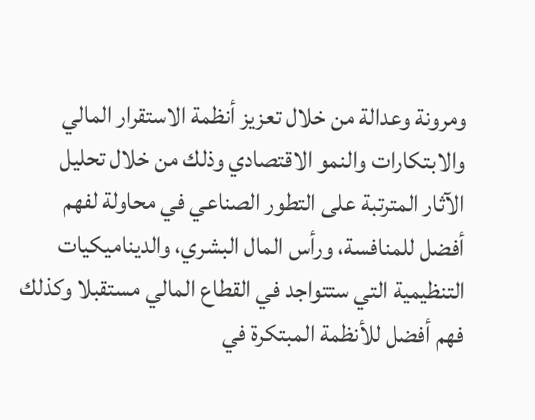ومرونة وعدالة من خلال تعزيز أنظمة الاستقرار المالي والابتكارات والنمو الاقتصادي وذلك من خلال تحليل الآثار المترتبة على التطور الصناعي في محاولة لفهم أفضل للمنافسة، ورأس المال البشري، والديناميكيات التنظيمية التي ستتواجد في القطاع المالي مستقبلا وكذلك فهم أفضل للأنظمة المبتكرة في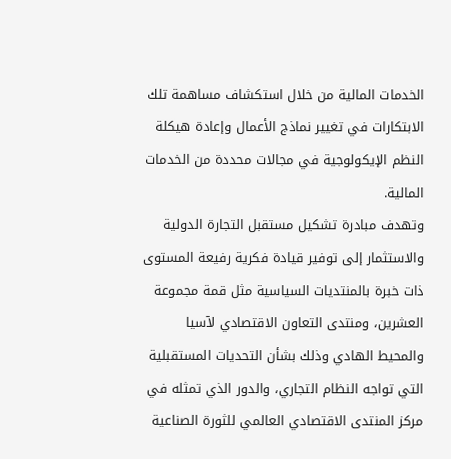الخدمات المالية من خلال استكشاف مساهمة تلك الابتكارات في تغيير نماذج الأعمال وإعادة هيكلة النظم الإيكولوجية في مجالات محددة من الخدمات المالية.
وتهدف مبادرة تشكيل مستقبل التجارة الدولية والاستثمار إلى توفير قيادة فكرية رفيعة المستوى ذات خبرة بالمنتديات السياسية مثل قمة مجموعة العشرين، ومنتدى التعاون الاقتصادي لآسيا والمحيط الهادي وذلك بشأن التحديات المستقبلية التي تواجه النظام التجاري، والدور الذي تمثله في مركز المنتدى الاقتصادي العالمي للثورة الصناعية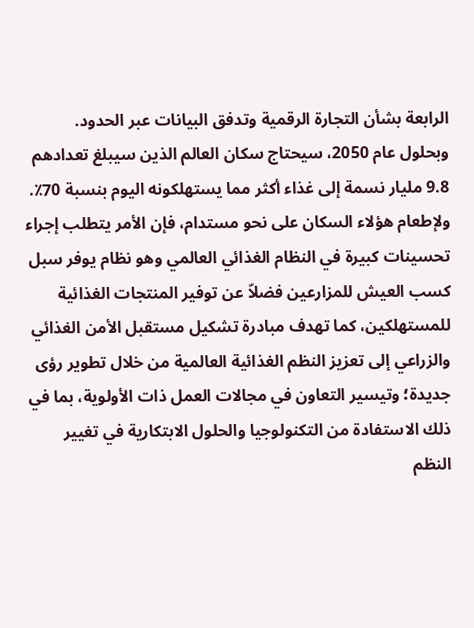الرابعة بشأن التجارة الرقمية وتدفق البيانات عبر الحدود. وبحلول عام 2050، سيحتاج سكان العالم الذين سيبلغ تعدادهم 9.8 مليار نسمة إلى غذاء أكثر مما يستهلكونه اليوم بنسبة 70٪. ولإطعام هؤلاء السكان على نحو مستدام، فإن الأمر يتطلب إجراء تحسينات كبيرة في النظام الغذائي العالمي وهو نظام يوفر سبل كسب العيش للمزارعين فضلاّ عن توفير المنتجات الغذائية للمستهلكين، كما تهدف مبادرة تشكيل مستقبل الأمن الغذائي والزراعي إلى تعزيز النظم الغذائية العالمية من خلال تطوير رؤى جديدة؛ وتيسير التعاون في مجالات العمل ذات الأولوية، بما في ذلك الاستفادة من التكنولوجيا والحلول الابتكارية في تغيير النظم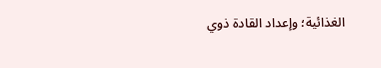الغذائية؛ وإعداد القادة ذوي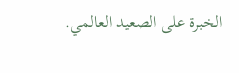الخبرة على الصعيد العالمي.